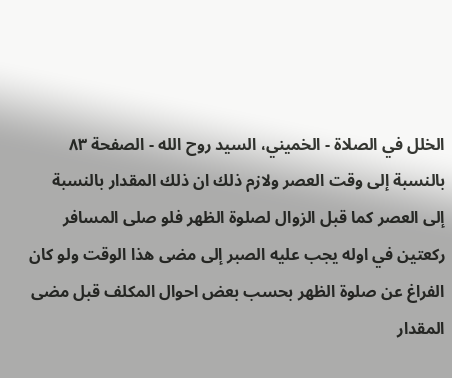الخلل في الصلاة - الخميني، السيد روح الله - الصفحة ٨٣
بالنسبة إلى وقت العصر ولازم ذلك ان ذلك المقدار بالنسبة إلى العصر كما قبل الزوال لصلوة الظهر فلو صلى المسافر ركعتين في اوله يجب عليه الصبر إلى مضى هذا الوقت ولو كان الفراغ عن صلوة الظهر بحسب بعض احوال المكلف قبل مضى المقدار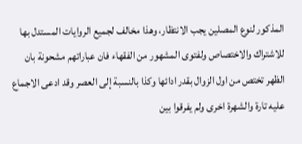المذكور لنوع المصلين يجب الانتظار، وهذا مخالف لجميع الروايات المستدل بها للاشتراك والاختصاص ولفتوى المشهور من الفقهاء فان عباراتهم مشحونة بان الظهر تختص من اول الزوال بقدر ادائها وكذا بالنسبة إلى العصر وقد ادعى الاجماع عليه تارة والشهرة اخرى ولم يفرقوا بين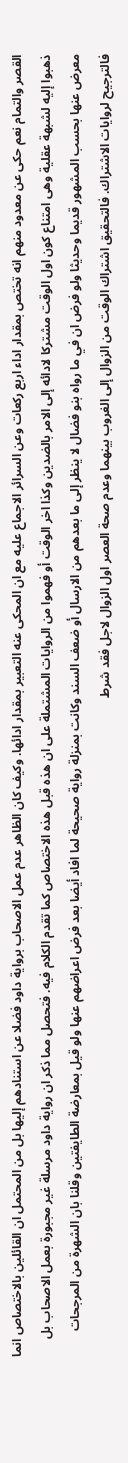القصر والتمام نعم حكى عن معدود منهم انه تختص بمقدار اداء اربع ركعات وعن السرائر الاجماع عليه مع ان المحكى عنه التعبير بمقدار ادائها. وكيف كان الظاهر عدم عمل الاصحاب برواية داود فضلا عن استنادهم إليها بل من المحتمل ان القائلين بالاختصاص انما ذهبوا إليه لشبهة عقلية وهى امتناع كون اول الوقت مشتركا لادائه إلى الامر بالضدين وكذا اخر الوقت أو فهموا من الروايات المشتملة على ان هذه قبل هذه الاختصاص كما تقدم الكلام فيه. فتحصل مما ذكر ان رواية داود مرسلة غير مجبورة بعمل الاصحاب بل معرض عنها بحسب المشهور قديما وحديثا ولو فرض ان في ما رواه بنو فضال لا ينظر إلى ما بعدهم من الارسال أو ضعف السند وكانت بمنزلة رواية صحيحة لما افاد أيضا بعد فرض اعراضهم عنها ولو قيل بمعارضة الطايفتين وقلنا بان الشهرة من المرجحات فالترجيح لروايات الاشتراك. فالتحقيق اشتراك الوقت من الزوال إلى الغروب بينهما وعدم صحة العصر اول الزوال لاجل فقد شرط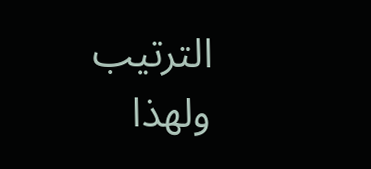الترتيب ولهذا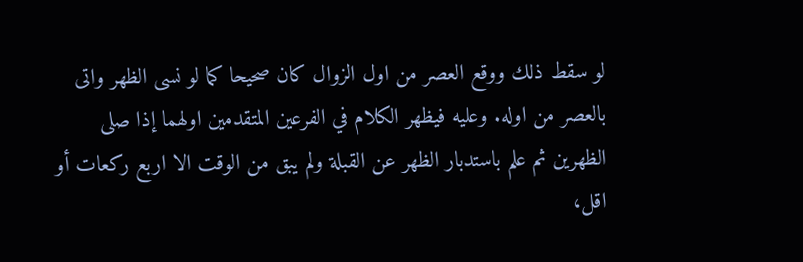لو سقط ذلك ووقع العصر من اول الزوال كان صحيحا كما لو نسى الظهر واتى بالعصر من اوله. وعليه فيظهر الكلام في الفرعين المتقدمين اولهما إذا صلى الظهرين ثم علم باستدبار الظهر عن القبلة ولم يبق من الوقت الا اربع ركعات أو اقل،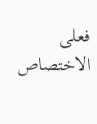فعلى الاختصاص